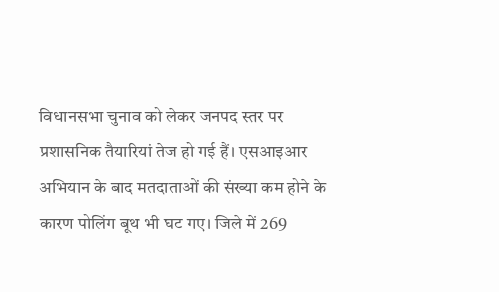विधानसभा चुनाव को लेकर जनपद स्तर पर प्रशासनिक तैयारियां तेज हो गई हैं। एसआइआर अभियान के बाद मतदाताओं की संख्या कम होने के कारण पोलिंग बूथ भी घट गए। जिले में 269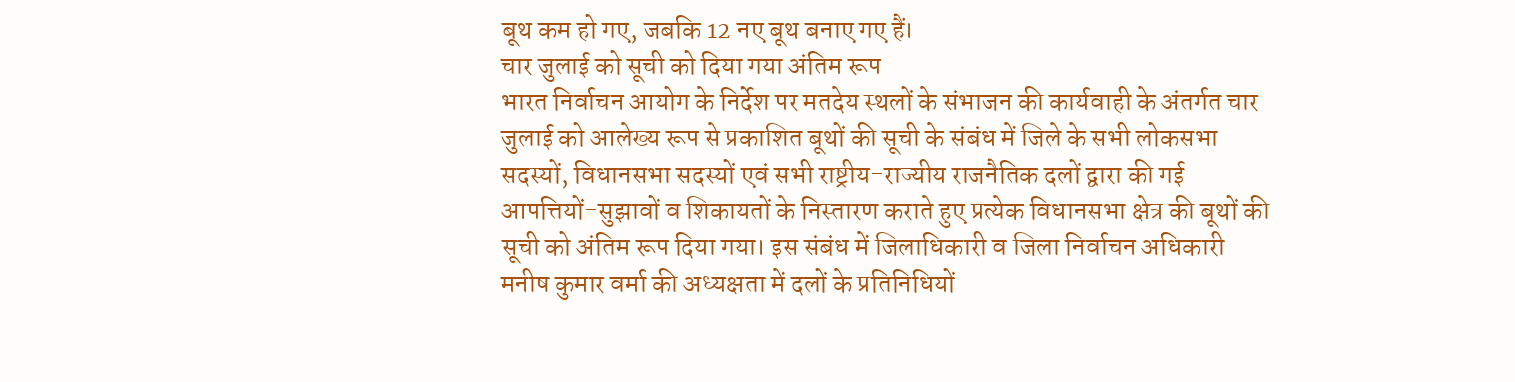बूथ कम हो गए, जबकि 12 नए बूथ बनाए गए हैं।
चार जुलाई को सूची को दिया गया अंतिम रूप
भारत निर्वाचन आयोग के निर्देश पर मतदेय स्थलों के संभाजन की कार्यवाही के अंतर्गत चार जुलाई को आलेख्य रूप से प्रकाशित बूथों की सूची के संबंध में जिले के सभी लोकसभा सदस्यों, विधानसभा सदस्यों एवं सभी राष्ट्रीय-राज्यीय राजनैतिक दलों द्वारा की गई आपत्तियों-सुझावों व शिकायतों के निस्तारण कराते हुए प्रत्येक विधानसभा क्षेत्र की बूथों की सूची को अंतिम रूप दिया गया। इस संबंध में जिलाधिकारी व जिला निर्वाचन अधिकारी मनीष कुमार वर्मा की अध्यक्षता में दलों के प्रतिनिधियों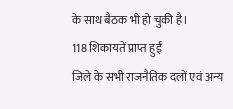के साथ बैठक भी हो चुकी है।
118 शिकायतें प्राप्त हुईं
जिले के सभी राजनैतिक दलों एवं अन्य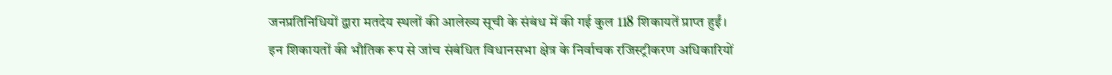जनप्रतिनिधियों द्वारा मतदेय स्थलों की आलेख्य सूची के संबंध में की गई कुल 118 शिकायतें प्राप्त हुईं। इन शिकायतों की भौतिक रूप से जांच संबंधित विधानसभा क्षेत्र के निर्वाचक रजिस्ट्रीकरण अधिकारियों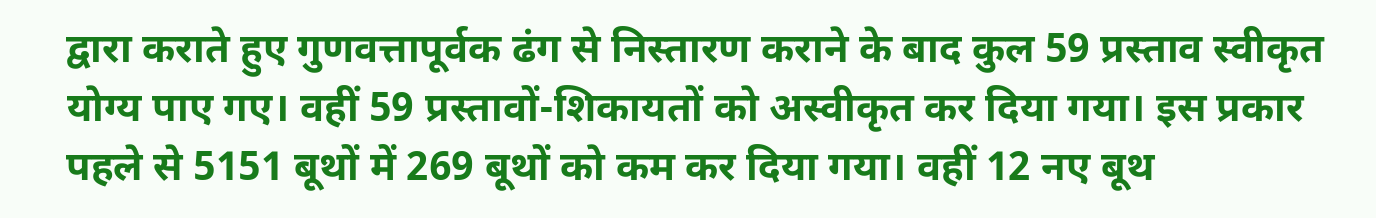द्वारा कराते हुए गुणवत्तापूर्वक ढंग से निस्तारण कराने के बाद कुल 59 प्रस्ताव स्वीकृत योग्य पाए गए। वहीं 59 प्रस्तावों-शिकायतों को अस्वीकृत कर दिया गया। इस प्रकार पहले से 5151 बूथों में 269 बूथों को कम कर दिया गया। वहीं 12 नए बूथ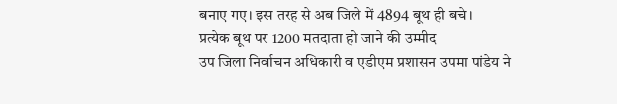बनाए गए। इस तरह से अब जिले में 4894 बूथ ही बचे।
प्रत्येक बूथ पर 1200 मतदाता हो जाने की उम्मीद
उप जिला निर्वाचन अधिकारी व एडीएम प्रशासन उपमा पांडेय ने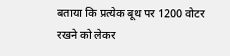बताया कि प्रत्येक बूथ पर 1200 वोटर रखने को लेकर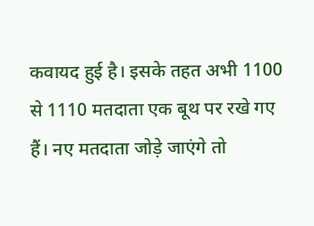कवायद हुई है। इसके तहत अभी 1100 से 1110 मतदाता एक बूथ पर रखे गए हैं। नए मतदाता जोड़े जाएंगे तो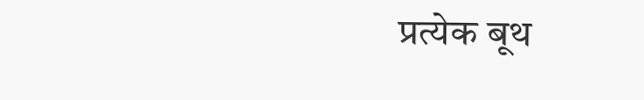प्रत्येक बूथ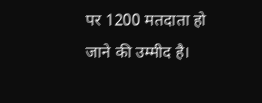पर 1200 मतदाता हो जाने की उम्मीद है।